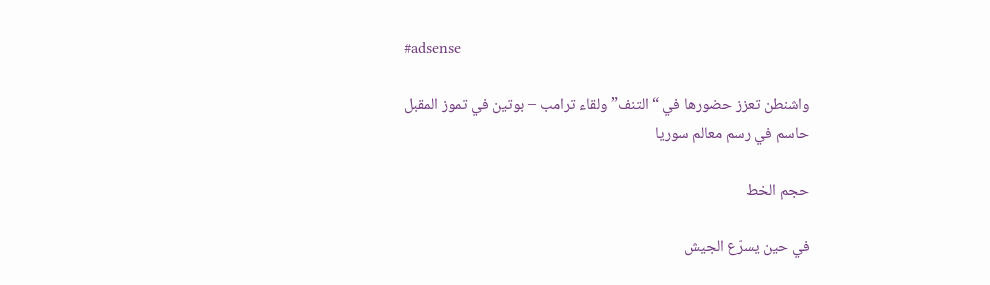#adsense

واشنطن تعزز حضورها في “التنف” ولقاء ترامب – بوتين في تموز المقبل حاسم في رسم معالم سوريا

حجم الخط

في حين يسرّع الجيش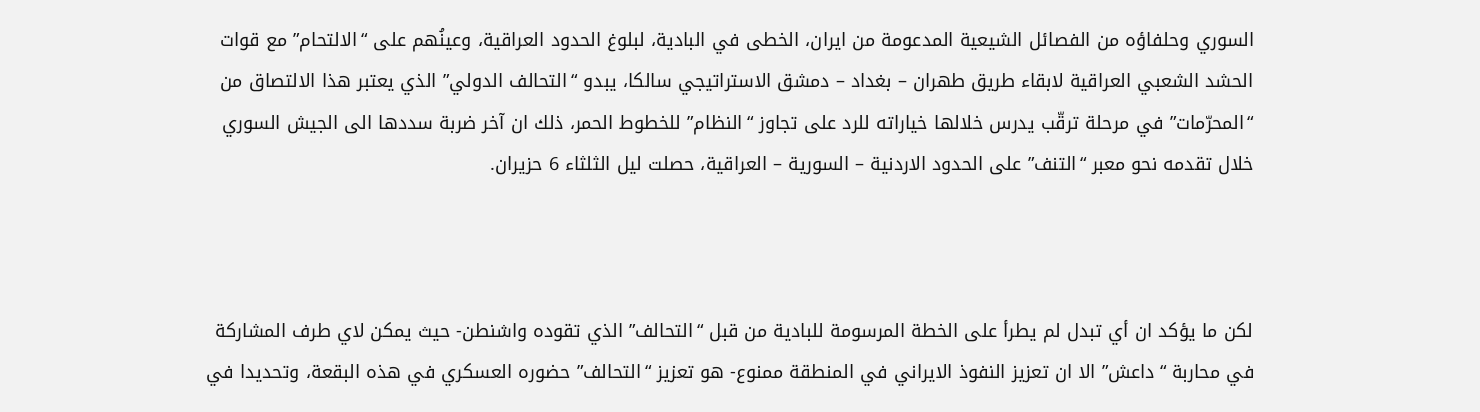السوري وحلفاؤه من الفصائل الشيعية المدعومة من ايران، الخطى في البادية، لبلوغ الحدود العراقية، وعينُهم على “الالتحام” مع قوات الحشد الشعبي العراقية لابقاء طريق طهران – بغداد – دمشق الاستراتيجي سالكا، يبدو “التحالف الدولي” الذي يعتبر هذا الالتصاق من “المحرّمات” في مرحلة ترقّب يدرس خلالها خياراته للرد على تجاوز “النظام” للخطوط الحمر، ذلك ان آخر ضربة سددها الى الجيش السوري خلال تقدمه نحو معبر “التنف” على الحدود الاردنية – السورية – العراقية، حصلت ليل الثلثاء 6 حزيران.



لكن ما يؤكد ان أي تبدل لم يطرأ على الخطة المرسومة للبادية من قبل “التحالف” الذي تقوده واشنطن- حيث يمكن لاي طرف المشاركة في محاربة “داعش” الا ان تعزيز النفوذ الايراني في المنطقة ممنوع- هو تعزيز “التحالف” حضوره العسكري في هذه البقعة، وتحديدا في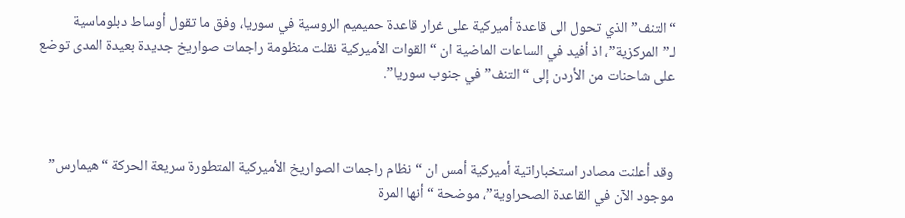“التنف” الذي تحول الى قاعدة أميركية على غرار قاعدة حميميم الروسية في سوريا، وفق ما تقول أوساط دبلوماسية لـ”المركزية”، اذ أفيد في الساعات الماضية ان “القوات الأميركية نقلت منظومة راجمات صواريخ جديدة بعيدة المدى توضع على شاحنات من الأردن إلى “التنف” في جنوب سوريا”.



وقد أعلنت مصادر استخباراتية أميركية أمس ان “نظام راجمات الصواريخ الأميركية المتطورة سريعة الحركة “هيمارس” موجود الآن في القاعدة الصحراوية”، موضحة “أنها المرة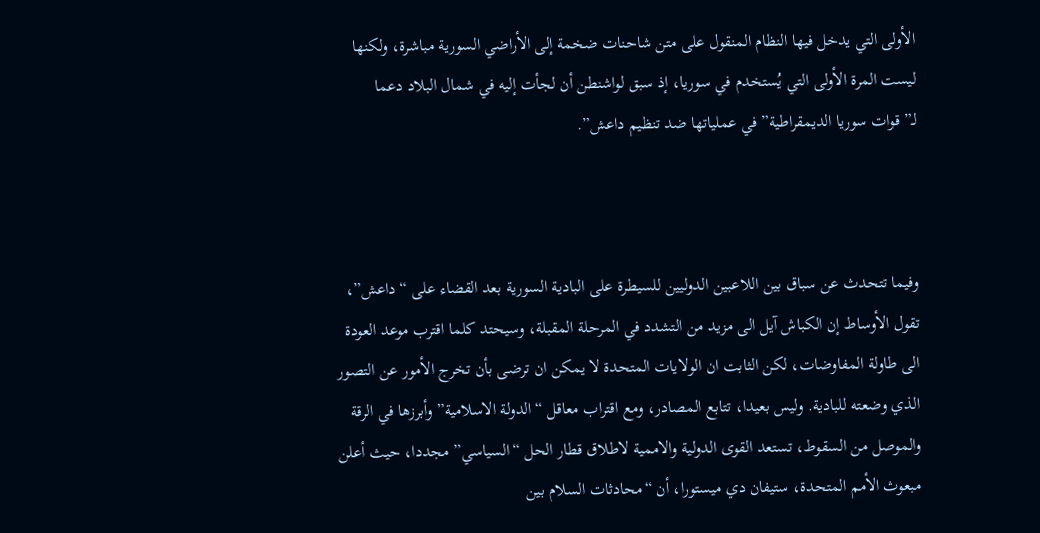الأولى التي يدخل فيها النظام المنقول على متن شاحنات ضخمة إلى الأراضي السورية مباشرة، ولكنها ليست المرة الأولى التي يُستخدم في سوريا، إذ سبق لواشنطن أن لجأت إليه في شمال البلاد دعما لـ”قوات سوريا الديمقراطية” في عملياتها ضد تنظيم داعش”.



وفيما تتحدث عن سباق بين اللاعبين الدوليين للسيطرة على البادية السورية بعد القضاء على “داعش”، تقول الأوساط إن الكباش آيل الى مزيد من التشدد في المرحلة المقبلة، وسيحتد كلما اقترب موعد العودة الى طاولة المفاوضات، لكن الثابت ان الولايات المتحدة لا يمكن ان ترضى بأن تخرج الأمور عن التصور الذي وضعته للبادية. وليس بعيدا، تتابع المصادر، ومع اقتراب معاقل “الدولة الاسلامية” وأبرزها في الرقة والموصل من السقوط، تستعد القوى الدولية والاممية لاطلاق قطار الحل “السياسي” مجددا، حيث أعلن مبعوث الأمم المتحدة، ستيفان دي ميستورا، أن “محادثات السلام بين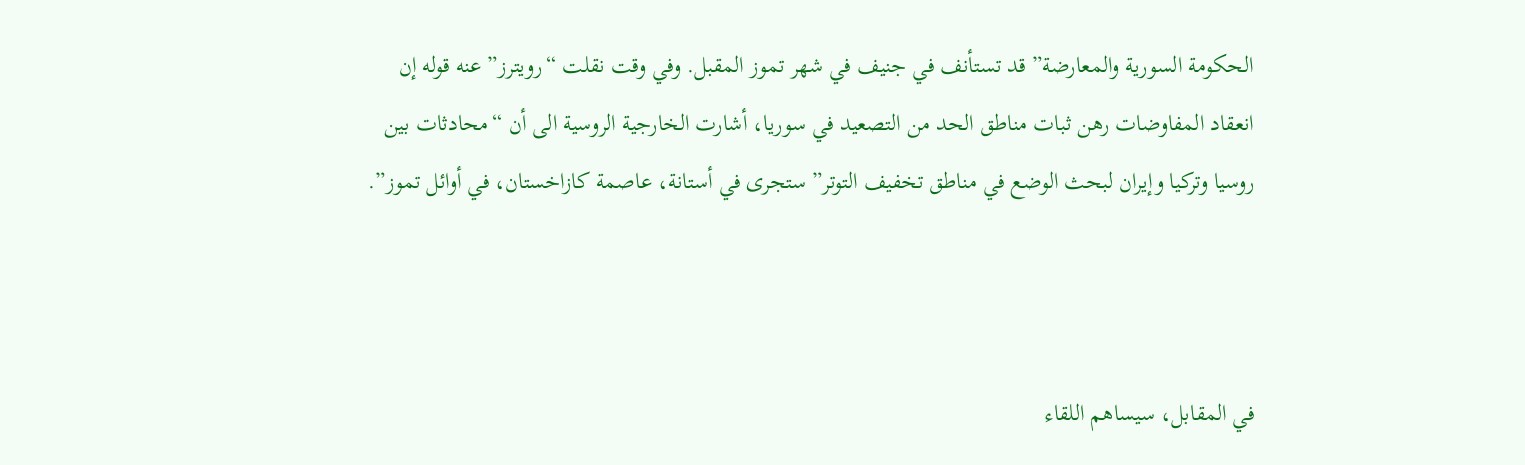الحكومة السورية والمعارضة” قد تستأنف في جنيف في شهر تموز المقبل. وفي وقت نقلت “رويترز” عنه قوله إن انعقاد المفاوضات رهن ثبات مناطق الحد من التصعيد في سوريا، أشارت الخارجية الروسية الى أن “محادثات بين روسيا وتركيا وإيران لبحث الوضع في مناطق تخفيف التوتر” ستجرى في أستانة، عاصمة كازاخستان، في أوائل تموز”.



في المقابل، سيساهم اللقاء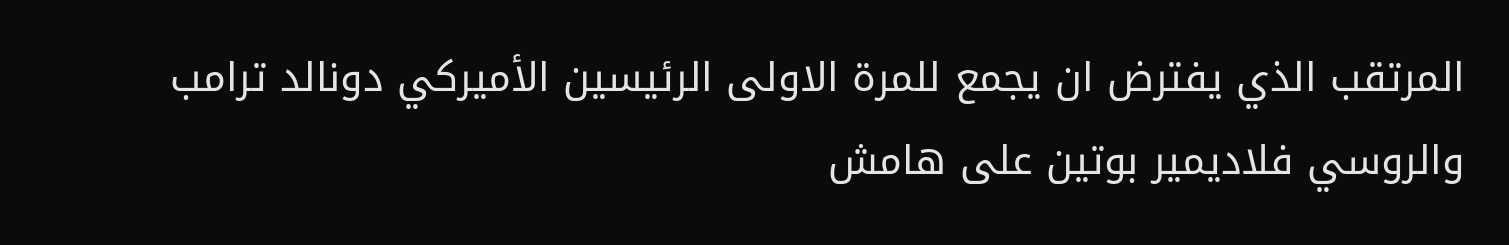المرتقب الذي يفترض ان يجمع للمرة الاولى الرئيسين الأميركي دونالد ترامب والروسي فلاديمير بوتين على هامش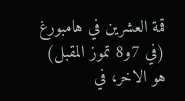قمة العشرين في هامبورغ (في 7و8 تموز المقبل) هو الاخر، في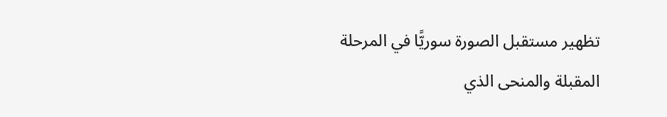تظهير مستقبل الصورة سوريًّا في المرحلة المقبلة والمنحى الذي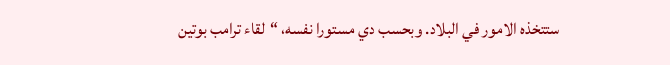ستتخذه الامور في البلاد. وبحسب دي مستورا نفسه، “لقاء ترامب بوتين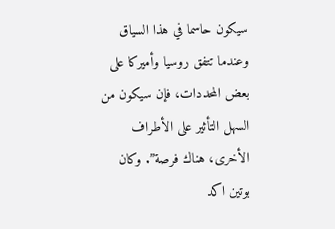سيكون حاسما في هذا السياق وعندما تتفق روسيا وأميركا على بعض المحددات، فإن سيكون من السهل التأثير على الأطراف الأخرى، هناك فرصة”. وكان بوتين اكد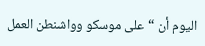اليوم أن “على موسكو وواشنطن العمل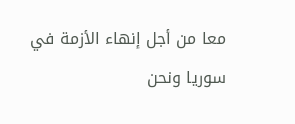معا من أجل إنهاء الأزمة في سوريا ونحن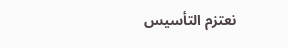نعتزم التأسيس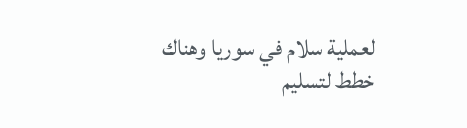لعملية سلام في سوريا وهناك خطط لتسليم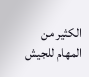الكثير من المهام للجيش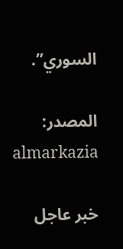السوري”.

المصدر:
almarkazia

خبر عاجل